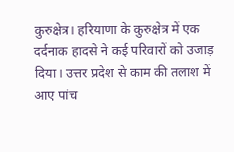कुरुक्षेत्र। हरियाणा के कुरुक्षेत्र में एक दर्दनाक हादसे ने कई परिवारों को उजाड़ दिया। उत्तर प्रदेश से काम की तलाश में आए पांच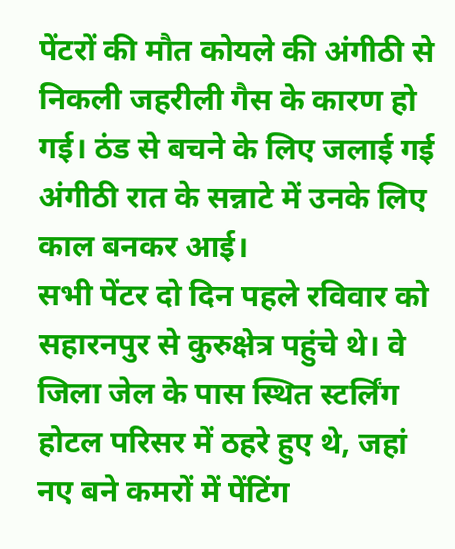पेंटरों की मौत कोयले की अंगीठी से निकली जहरीली गैस के कारण हो गई। ठंड से बचने के लिए जलाई गई अंगीठी रात के सन्नाटे में उनके लिए काल बनकर आई।
सभी पेंटर दो दिन पहले रविवार को सहारनपुर से कुरुक्षेत्र पहुंचे थे। वे जिला जेल के पास स्थित स्टर्लिंग होटल परिसर में ठहरे हुए थे, जहां नए बने कमरों में पेंटिंग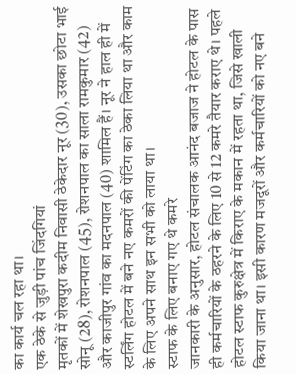का कार्य चल रहा था।
एक ठेके से जुड़ी पांच जिंदगियां
मृतकों में शेखपुरा कदीम निवासी ठेकेदार नूर (30), उसका छोटा भाई सोनू (28), रोशनपाल (45), रोशनपाल का साला रामकुमार (42) और काजीपुर गांव का मदनपाल (40) शामिल हैं। नूर ने हाल ही में स्टर्लिंग होटल में बने नए कमरों की पेंटिंग का ठेका लिया था और काम के लिए अपने साथ इन सभी को लाया था।
स्टाफ के लिए बनाए गए थे कमरे
जानकारी के अनुसार, होटल संचालक आनंद बजाज ने होटल के पास ही कर्मचारियों के ठहरने के लिए 10 से 12 कमरे तैयार कराए थे। पहले होटल स्टाफ कुरुक्षेत्र में किराए के मकान में रहता था, जिसे खाली किया जाना था। इसी कारण मजदूरों और कर्मचारियों को नए बने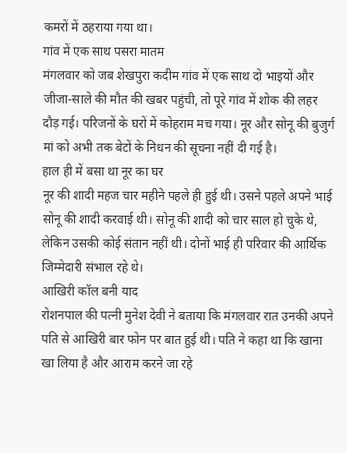कमरों में ठहराया गया था।
गांव में एक साथ पसरा मातम
मंगलवार को जब शेखपुरा कदीम गांव में एक साथ दो भाइयों और जीजा-साले की मौत की खबर पहुंची, तो पूरे गांव में शोक की लहर दौड़ गई। परिजनों के घरों में कोहराम मच गया। नूर और सोनू की बुजुर्ग मां को अभी तक बेटों के निधन की सूचना नहीं दी गई है।
हाल ही में बसा था नूर का घर
नूर की शादी महज चार महीने पहले ही हुई थी। उसने पहले अपने भाई सोनू की शादी करवाई थी। सोनू की शादी को चार साल हो चुके थे, लेकिन उसकी कोई संतान नहीं थी। दोनों भाई ही परिवार की आर्थिक जिम्मेदारी संभाल रहे थे।
आखिरी कॉल बनी याद
रोशनपाल की पत्नी मुनेश देवी ने बताया कि मंगलवार रात उनकी अपने पति से आखिरी बार फोन पर बात हुई थी। पति ने कहा था कि खाना खा लिया है और आराम करने जा रहे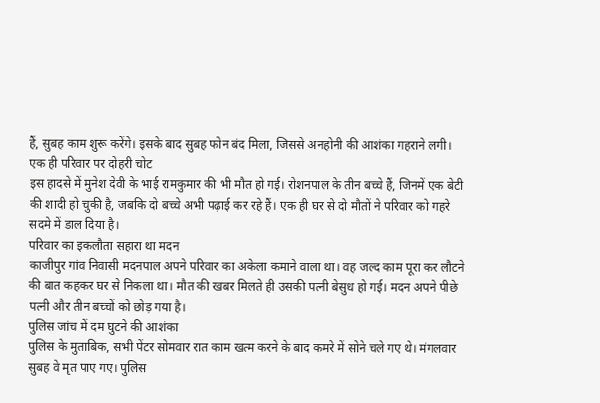हैं, सुबह काम शुरू करेंगे। इसके बाद सुबह फोन बंद मिला, जिससे अनहोनी की आशंका गहराने लगी।
एक ही परिवार पर दोहरी चोट
इस हादसे में मुनेश देवी के भाई रामकुमार की भी मौत हो गई। रोशनपाल के तीन बच्चे हैं, जिनमें एक बेटी की शादी हो चुकी है, जबकि दो बच्चे अभी पढ़ाई कर रहे हैं। एक ही घर से दो मौतों ने परिवार को गहरे सदमे में डाल दिया है।
परिवार का इकलौता सहारा था मदन
काजीपुर गांव निवासी मदनपाल अपने परिवार का अकेला कमाने वाला था। वह जल्द काम पूरा कर लौटने की बात कहकर घर से निकला था। मौत की खबर मिलते ही उसकी पत्नी बेसुध हो गई। मदन अपने पीछे पत्नी और तीन बच्चों को छोड़ गया है।
पुलिस जांच में दम घुटने की आशंका
पुलिस के मुताबिक, सभी पेंटर सोमवार रात काम खत्म करने के बाद कमरे में सोने चले गए थे। मंगलवार सुबह वे मृत पाए गए। पुलिस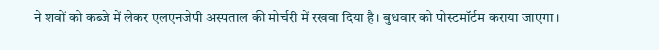ने शवों को कब्जे में लेकर एलएनजेपी अस्पताल की मोर्चरी में रखवा दिया है। बुधवार को पोस्टमॉर्टम कराया जाएगा।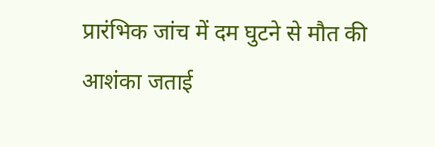प्रारंभिक जांच में दम घुटने से मौत की आशंका जताई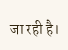जा रही है।